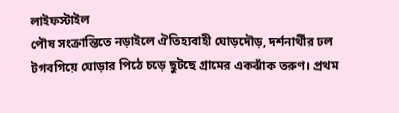লাইফস্টাইল
পৌষ সংক্রান্তিতে নড়াইলে ঐতিহ্যবাহী ঘোড়দৌড়, দর্শনার্থীর ঢল
টগবগিয়ে ঘোড়ার পিঠে চড়ে ছুটছে গ্রামের একঝাঁক তরুণ। প্রথম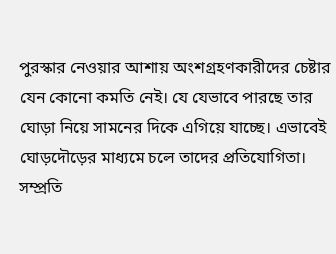পুরস্কার নেওয়ার আশায় অংশগ্রহণকারীদের চেষ্টার যেন কোনো কমতি নেই। যে যেভাবে পারছে তার ঘোড়া নিয়ে সামনের দিকে এগিয়ে যাচ্ছে। এভাবেই ঘোড়দৌড়ের মাধ্যমে চলে তাদের প্রতিযোগিতা।
সম্প্রতি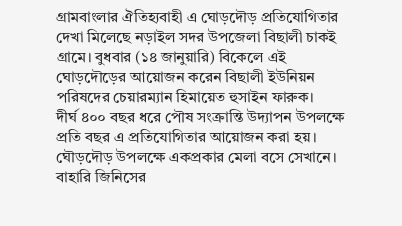গ্রামবাংলার ঐতিহ্যবাহী এ ঘোড়দৌড় প্রতিযোগিতার দেখা মিলেছে নড়াইল সদর উপজেলা বিছালী চাকই গ্রামে। বুধবার (১৪ জানুয়ারি) বিকেলে এই ঘোড়দৌড়ের আয়োজন করেন বিছালী ইউনিয়ন পরিষদের চেয়ারম্যান হিমায়েত হুসাইন ফারুক।
দীর্ঘ ৪০০ বছর ধরে পৌষ সংক্রান্তি উদ্যাপন উপলক্ষে প্রতি বছর এ প্রতিযোগিতার আয়োজন করা হয়। ঘৌড়দৌড় উপলক্ষে একপ্রকার মেলা বসে সেখানে। বাহারি জিনিসের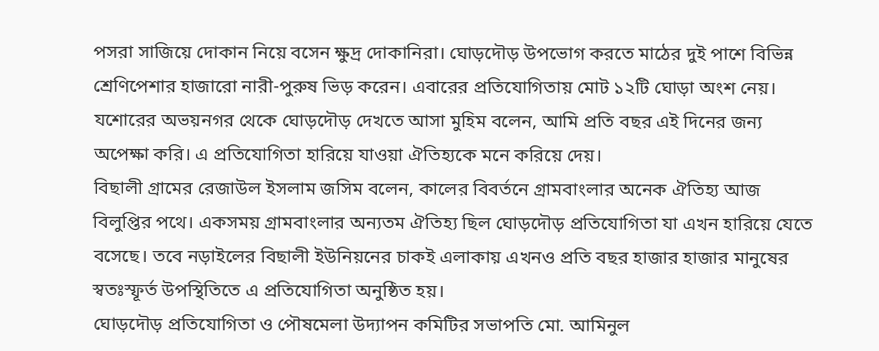পসরা সাজিয়ে দোকান নিয়ে বসেন ক্ষুদ্র দোকানিরা। ঘোড়দৌড় উপভোগ করতে মাঠের দুই পাশে বিভিন্ন শ্রেণিপেশার হাজারো নারী-পুরুষ ভিড় করেন। এবারের প্রতিযোগিতায় মোট ১২টি ঘোড়া অংশ নেয়।
যশোরের অভয়নগর থেকে ঘোড়দৌড় দেখতে আসা মুহিম বলেন, আমি প্রতি বছর এই দিনের জন্য অপেক্ষা করি। এ প্রতিযোগিতা হারিয়ে যাওয়া ঐতিহ্যকে মনে করিয়ে দেয়।
বিছালী গ্রামের রেজাউল ইসলাম জসিম বলেন, কালের বিবর্তনে গ্রামবাংলার অনেক ঐতিহ্য আজ বিলুপ্তির পথে। একসময় গ্রামবাংলার অন্যতম ঐতিহ্য ছিল ঘোড়দৌড় প্রতিযোগিতা যা এখন হারিয়ে যেতে বসেছে। তবে নড়াইলের বিছালী ইউনিয়নের চাকই এলাকায় এখনও প্রতি বছর হাজার হাজার মানুষের স্বতঃস্ফূর্ত উপস্থিতিতে এ প্রতিযোগিতা অনুষ্ঠিত হয়।
ঘোড়দৌড় প্রতিযোগিতা ও পৌষমেলা উদ্যাপন কমিটির সভাপতি মো. আমিনুল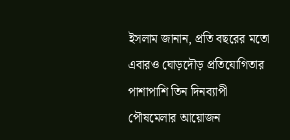ইসলাম জানান, প্রতি বছরের মতো এবারও ঘোড়দৌড় প্রতিযোগিতার পাশাপাশি তিন দিনব্যাপী পৌষমেলার আয়োজন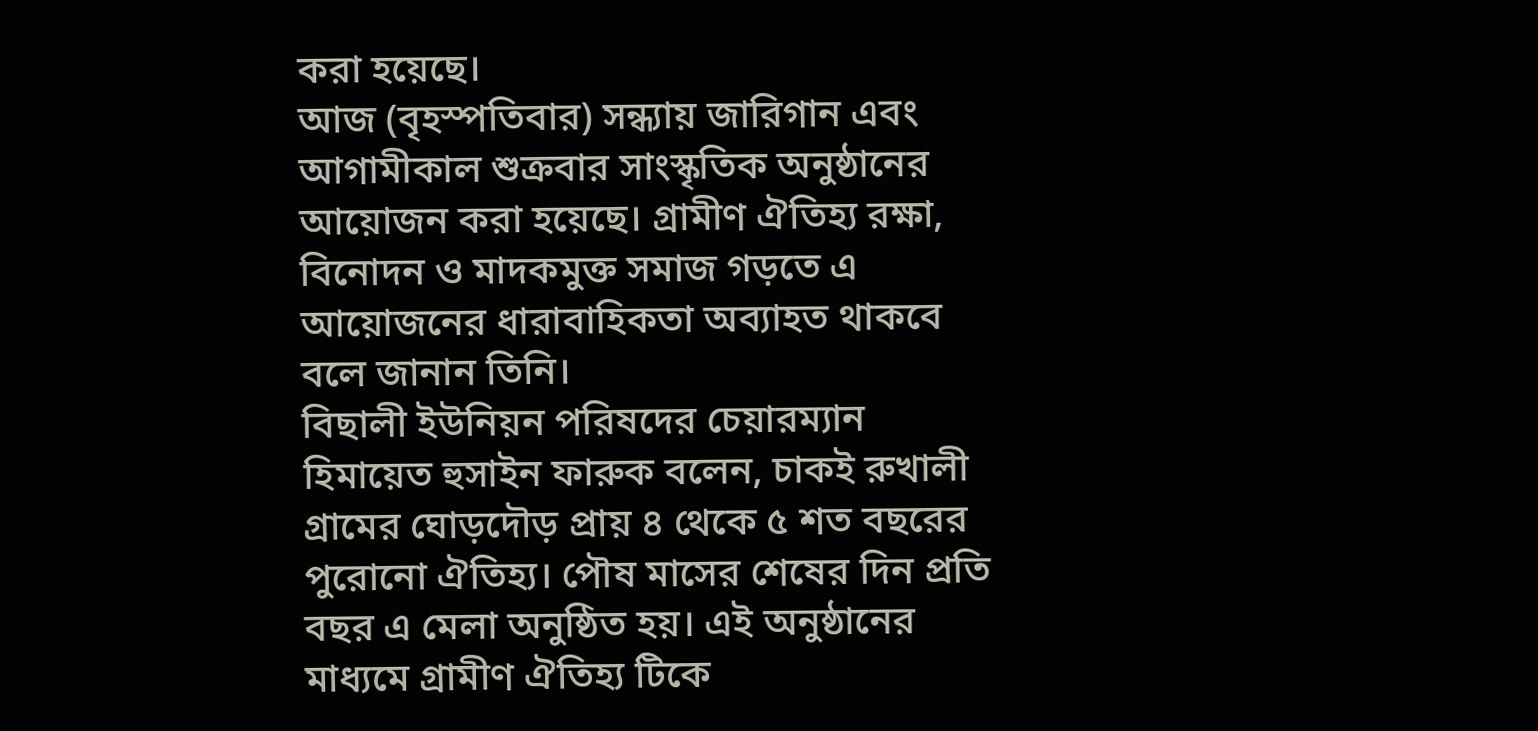করা হয়েছে।
আজ (বৃহস্পতিবার) সন্ধ্যায় জারিগান এবং আগামীকাল শুক্রবার সাংস্কৃতিক অনুষ্ঠানের আয়োজন করা হয়েছে। গ্রামীণ ঐতিহ্য রক্ষা, বিনোদন ও মাদকমুক্ত সমাজ গড়তে এ আয়োজনের ধারাবাহিকতা অব্যাহত থাকবে বলে জানান তিনি।
বিছালী ইউনিয়ন পরিষদের চেয়ারম্যান হিমায়েত হুসাইন ফারুক বলেন, চাকই রুখালী গ্রামের ঘোড়দৌড় প্রায় ৪ থেকে ৫ শত বছরের পুরোনো ঐতিহ্য। পৌষ মাসের শেষের দিন প্রতি বছর এ মেলা অনুষ্ঠিত হয়। এই অনুষ্ঠানের মাধ্যমে গ্রামীণ ঐতিহ্য টিকে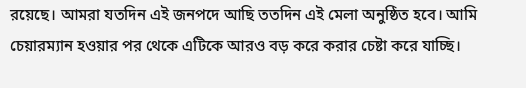রয়েছে। আমরা যতদিন এই জনপদে আছি ততদিন এই মেলা অনুষ্ঠিত হবে। আমি চেয়ারম্যান হওয়ার পর থেকে এটিকে আরও বড় করে করার চেষ্টা করে যাচ্ছি।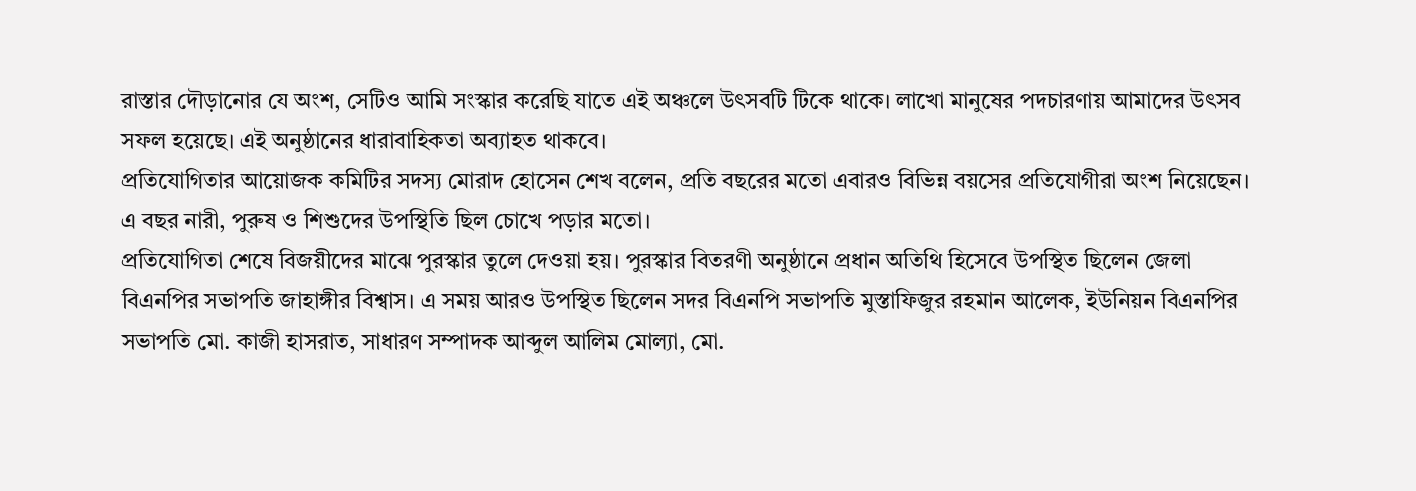রাস্তার দৌড়ানোর যে অংশ, সেটিও আমি সংস্কার করেছি যাতে এই অঞ্চলে উৎসবটি টিকে থাকে। লাখো মানুষের পদচারণায় আমাদের উৎসব সফল হয়েছে। এই অনুষ্ঠানের ধারাবাহিকতা অব্যাহত থাকবে।
প্রতিযোগিতার আয়োজক কমিটির সদস্য মোরাদ হোসেন শেখ বলেন, প্রতি বছরের মতো এবারও বিভিন্ন বয়সের প্রতিযোগীরা অংশ নিয়েছেন। এ বছর নারী, পুরুষ ও শিশুদের উপস্থিতি ছিল চোখে পড়ার মতো।
প্রতিযোগিতা শেষে বিজয়ীদের মাঝে পুরস্কার তুলে দেওয়া হয়। পুরস্কার বিতরণী অনুষ্ঠানে প্রধান অতিথি হিসেবে উপস্থিত ছিলেন জেলা বিএনপির সভাপতি জাহাঙ্গীর বিশ্বাস। এ সময় আরও উপস্থিত ছিলেন সদর বিএনপি সভাপতি মুস্তাফিজুর রহমান আলেক, ইউনিয়ন বিএনপির সভাপতি মো. কাজী হাসরাত, সাধারণ সম্পাদক আব্দুল আলিম মোল্যা, মো.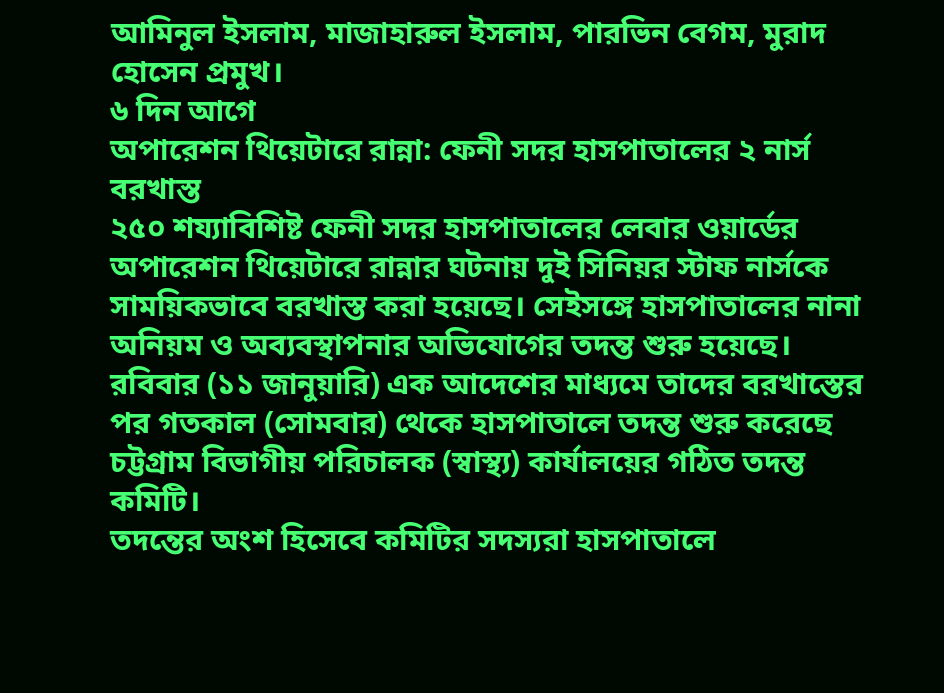আমিনুল ইসলাম, মাজাহারুল ইসলাম, পারভিন বেগম, মুরাদ হোসেন প্রমুখ।
৬ দিন আগে
অপারেশন থিয়েটারে রান্না: ফেনী সদর হাসপাতালের ২ নার্স বরখাস্ত
২৫০ শয্যাবিশিষ্ট ফেনী সদর হাসপাতালের লেবার ওয়ার্ডের অপারেশন থিয়েটারে রান্নার ঘটনায় দুই সিনিয়র স্টাফ নার্সকে সাময়িকভাবে বরখাস্ত করা হয়েছে। সেইসঙ্গে হাসপাতালের নানা অনিয়ম ও অব্যবস্থাপনার অভিযোগের তদন্ত শুরু হয়েছে।
রবিবার (১১ জানুয়ারি) এক আদেশের মাধ্যমে তাদের বরখাস্তের পর গতকাল (সোমবার) থেকে হাসপাতালে তদন্ত শুরু করেছে চট্টগ্রাম বিভাগীয় পরিচালক (স্বাস্থ্য) কার্যালয়ের গঠিত তদন্ত কমিটি।
তদন্তের অংশ হিসেবে কমিটির সদস্যরা হাসপাতালে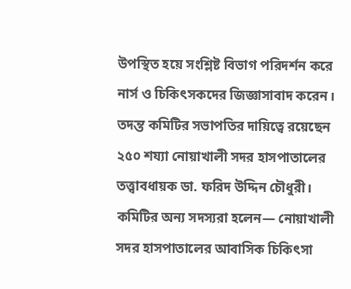উপস্থিত হয়ে সংশ্লিষ্ট বিভাগ পরিদর্শন করে নার্স ও চিকিৎসকদের জিজ্ঞাসাবাদ করেন। তদন্ত কমিটির সভাপতির দায়িত্বে রয়েছেন ২৫০ শয্যা নোয়াখালী সদর হাসপাতালের তত্ত্বাবধায়ক ডা. ফরিদ উদ্দিন চৌধুরী। কমিটির অন্য সদস্যরা হলেন— নোয়াখালী সদর হাসপাতালের আবাসিক চিকিৎসা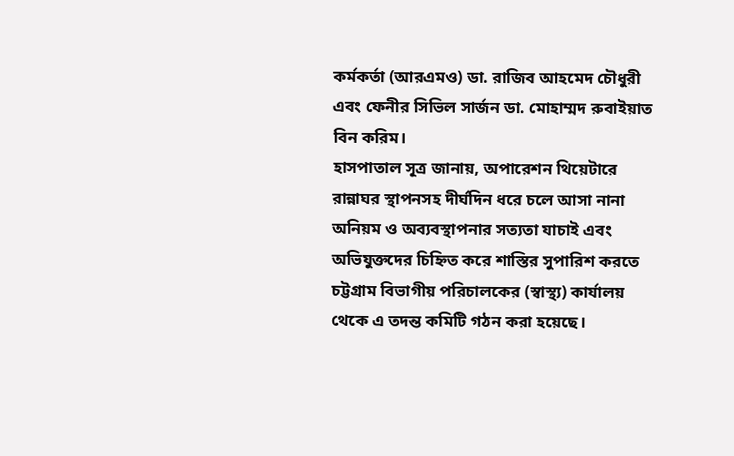কর্মকর্তা (আরএমও) ডা. রাজিব আহমেদ চৌধুরী এবং ফেনীর সিভিল সার্জন ডা. মোহাম্মদ রুবাইয়াত বিন করিম।
হাসপাতাল সূত্র জানায়, অপারেশন থিয়েটারে রান্নাঘর স্থাপনসহ দীর্ঘদিন ধরে চলে আসা নানা অনিয়ম ও অব্যবস্থাপনার সত্যতা যাচাই এবং অভিযুক্তদের চিহ্নিত করে শাস্তির সুপারিশ করতে চট্টগ্রাম বিভাগীয় পরিচালকের (স্বাস্থ্য) কার্যালয় থেকে এ তদন্ত কমিটি গঠন করা হয়েছে।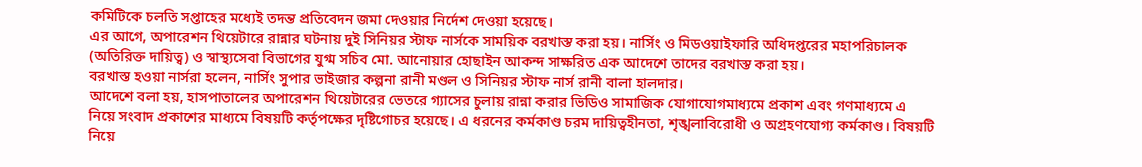কমিটিকে চলতি সপ্তাহের মধ্যেই তদন্ত প্রতিবেদন জমা দেওয়ার নির্দেশ দেওয়া হয়েছে।
এর আগে, অপারেশন থিয়েটারে রান্নার ঘটনায় দুই সিনিয়র স্টাফ নার্সকে সাময়িক বরখাস্ত করা হয়। নার্সিং ও মিডওয়াইফারি অধিদপ্তরের মহাপরিচালক (অতিরিক্ত দায়িত্ব) ও স্বাস্থ্যসেবা বিভাগের যুগ্ম সচিব মো. আনোয়ার হোছাইন আকন্দ সাক্ষরিত এক আদেশে তাদের বরখাস্ত করা হয়।
বরখাস্ত হওয়া নার্সরা হলেন, নার্সিং সুপার ভাইজার কল্পনা রানী মণ্ডল ও সিনিয়র স্টাফ নার্স রানী বালা হালদার।
আদেশে বলা হয়, হাসপাতালের অপারেশন থিয়েটারের ভেতরে গ্যাসের চুলায় রান্না করার ভিডিও সামাজিক যোগাযোগমাধ্যমে প্রকাশ এবং গণমাধ্যমে এ নিয়ে সংবাদ প্রকাশের মাধ্যমে বিষয়টি কর্তৃপক্ষের দৃষ্টিগোচর হয়েছে। এ ধরনের কর্মকাণ্ড চরম দায়িত্বহীনতা, শৃঙ্খলাবিরোধী ও অগ্রহণযোগ্য কর্মকাণ্ড। বিষয়টি নিয়ে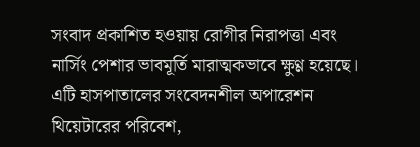সংবাদ প্রকাশিত হওয়ায় রোগীর নিরাপত্তা এবং নার্সিং পেশার ভাবমূর্তি মারাত্মকভাবে ক্ষুণ্ণ হয়েছে। এটি হাসপাতালের সংবেদনশীল অপারেশন থিয়েটারের পরিবেশ,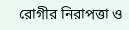রোগীর নিরাপত্তা ও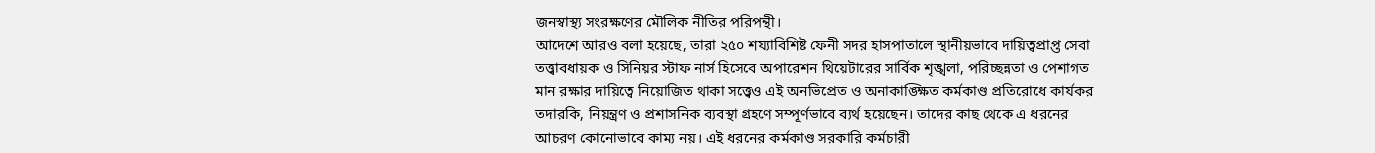জনস্বাস্থ্য সংরক্ষণের মৌলিক নীতির পরিপন্থী।
আদেশে আরও বলা হয়েছে, তারা ২৫০ শয্যাবিশিষ্ট ফেনী সদর হাসপাতালে স্থানীয়ভাবে দায়িত্বপ্রাপ্ত সেবা তত্ত্বাবধায়ক ও সিনিয়র স্টাফ নার্স হিসেবে অপারেশন থিয়েটারের সার্বিক শৃঙ্খলা, পরিচ্ছন্নতা ও পেশাগত মান রক্ষার দায়িত্বে নিয়োজিত থাকা সত্ত্বেও এই অনভিপ্রেত ও অনাকাঙ্ক্ষিত কর্মকাণ্ড প্রতিরোধে কার্যকর তদারকি, নিয়ন্ত্রণ ও প্রশাসনিক ব্যবস্থা গ্রহণে সম্পূর্ণভাবে ব্যর্থ হয়েছেন। তাদের কাছ থেকে এ ধরনের আচরণ কোনোভাবে কাম্য নয়। এই ধরনের কর্মকাণ্ড সরকারি কর্মচারী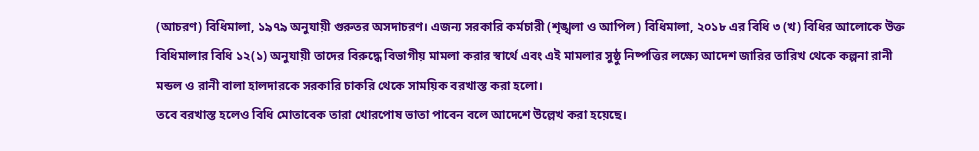(আচরণ) বিধিমালা, ১৯৭৯ অনুযায়ী গুরুতর অসদাচরণ। এজন্য সরকারি কর্মচারী (শৃঙ্খলা ও আপিল) বিধিমালা, ২০১৮ এর বিধি ৩ (খ) বিধির আলোকে উক্ত বিধিমালার বিধি ১২(১) অনুযায়ী তাদের বিরুদ্ধে বিভাগীয় মামলা করার স্বার্থে এবং এই মামলার সুষ্ঠু নিষ্পত্তির লক্ষ্যে আদেশ জারির তারিখ থেকে কল্পনা রানী মন্ডল ও রানী বালা হালদারকে সরকারি চাকরি থেকে সাময়িক বরখাস্ত করা হলো।
তবে বরখাস্ত হলেও বিধি মোতাবেক তারা খোরপোষ ভাতা পাবেন বলে আদেশে উল্লেখ করা হয়েছে।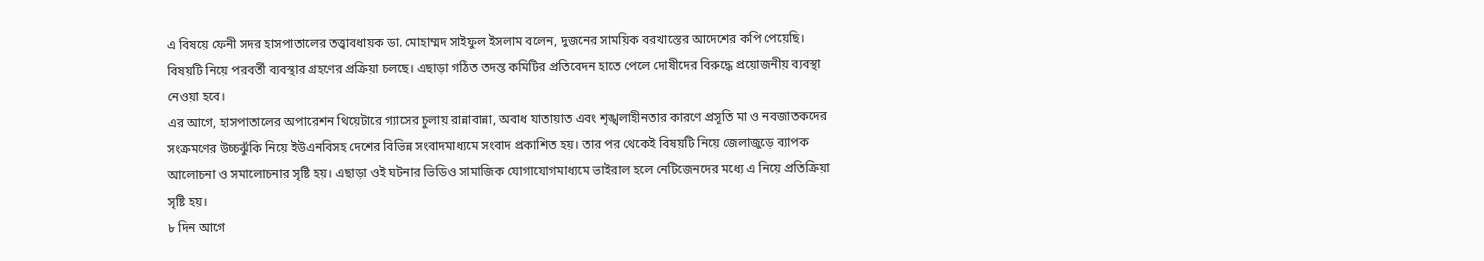এ বিষয়ে ফেনী সদর হাসপাতালের তত্ত্বাবধায়ক ডা. মোহাম্মদ সাইফুল ইসলাম বলেন, দুজনের সাময়িক বরখাস্তের আদেশের কপি পেয়েছি। বিষয়টি নিয়ে পরবর্তী ব্যবস্থার গ্রহণের প্রক্রিয়া চলছে। এছাড়া গঠিত তদন্ত কমিটির প্রতিবেদন হাতে পেলে দোষীদের বিরুদ্ধে প্রয়োজনীয় ব্যবস্থা নেওয়া হবে।
এর আগে, হাসপাতালের অপারেশন থিয়েটারে গ্যাসের চুলায় রান্নাবান্না, অবাধ যাতায়াত এবং শৃঙ্খলাহীনতার কারণে প্রসূতি মা ও নবজাতকদের সংক্রমণের উচ্চঝুঁকি নিয়ে ইউএনবিসহ দেশের বিভিন্ন সংবাদমাধ্যমে সংবাদ প্রকাশিত হয়। তার পর থেকেই বিষয়টি নিয়ে জেলাজুড়ে ব্যাপক আলোচনা ও সমালোচনার সৃষ্টি হয়। এছাড়া ওই ঘটনার ভিডিও সামাজিক যোগাযোগমাধ্যমে ভাইরাল হলে নেটিজেনদের মধ্যে এ নিয়ে প্রতিক্রিয়া সৃষ্টি হয়।
৮ দিন আগে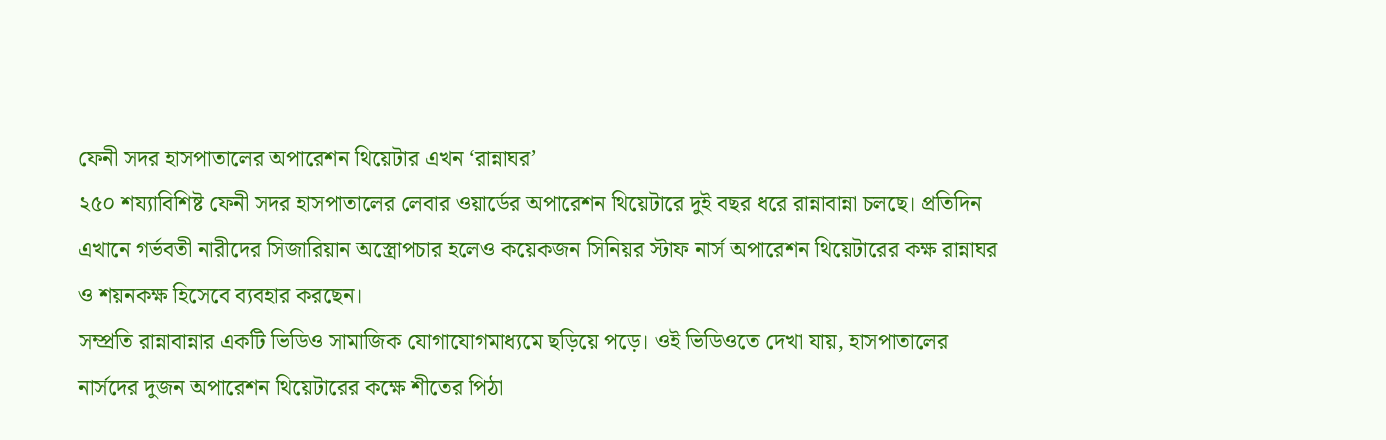ফেনী সদর হাসপাতালের অপারেশন থিয়েটার এখন ‘রান্নাঘর’
২৫০ শয্যাবিশিষ্ট ফেনী সদর হাসপাতালের লেবার ওয়ার্ডের অপারেশন থিয়েটারে দুই বছর ধরে রান্নাবান্না চলছে। প্রতিদিন এখানে গর্ভবতী নারীদের সিজারিয়ান অস্ত্রোপচার হলেও কয়েকজন সিনিয়র স্টাফ নার্স অপারেশন থিয়েটারের কক্ষ রান্নাঘর ও শয়নকক্ষ হিসেবে ব্যবহার করছেন।
সম্প্রতি রান্নাবান্নার একটি ভিডিও সামাজিক যোগাযোগমাধ্যমে ছড়িয়ে পড়ে। ওই ভিডিওতে দেখা যায়, হাসপাতালের নার্সদের দুজন অপারেশন থিয়েটারের কক্ষে শীতের পিঠা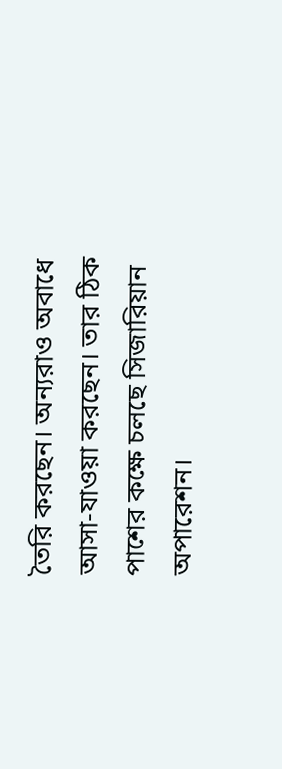তৈরি করছেন। অন্যরাও অবাধে আসা-যাওয়া করছেন। তার ঠিক পাশের কক্ষে চলছে সিজারিয়ান অপারেশন।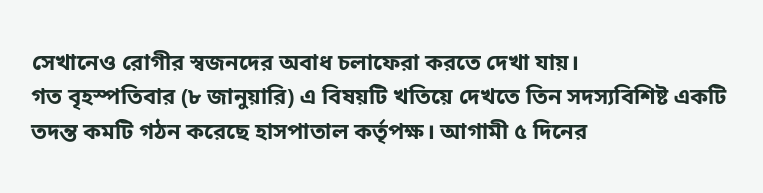সেখানেও রোগীর স্বজনদের অবাধ চলাফেরা করতে দেখা যায়।
গত বৃহস্পতিবার (৮ জানুয়ারি) এ বিষয়টি খতিয়ে দেখতে তিন সদস্যবিশিষ্ট একটি তদন্ত কমটি গঠন করেছে হাসপাতাল কর্তৃপক্ষ। আগামী ৫ দিনের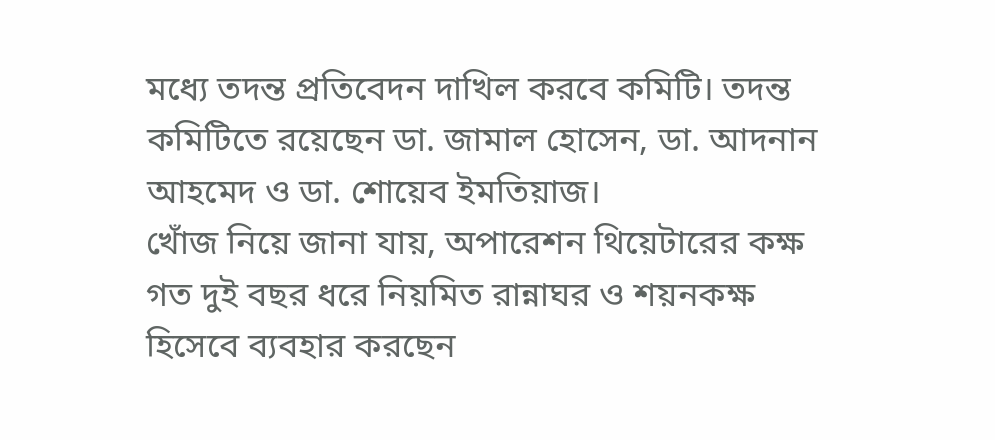মধ্যে তদন্ত প্রতিবেদন দাখিল করবে কমিটি। তদন্ত কমিটিতে রয়েছেন ডা. জামাল হোসেন, ডা. আদনান আহমেদ ও ডা. শোয়েব ইমতিয়াজ।
খোঁজ নিয়ে জানা যায়, অপারেশন থিয়েটারের কক্ষ গত দুই বছর ধরে নিয়মিত রান্নাঘর ও শয়নকক্ষ হিসেবে ব্যবহার করছেন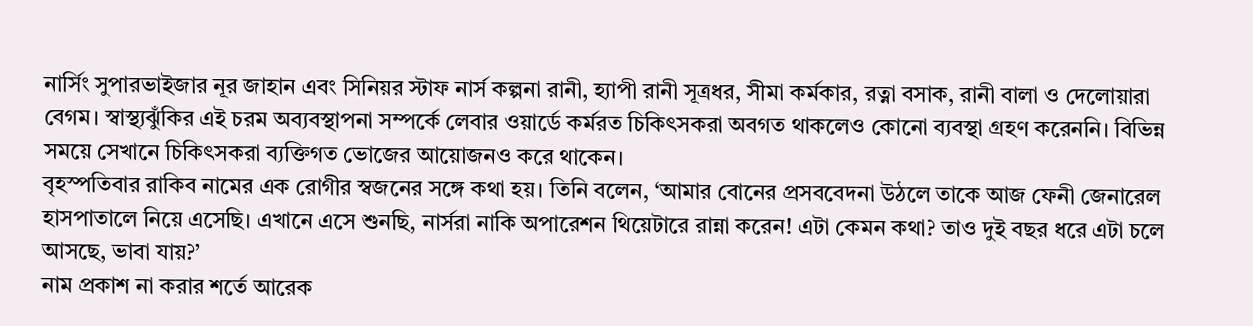নার্সিং সুপারভাইজার নূর জাহান এবং সিনিয়র স্টাফ নার্স কল্পনা রানী, হ্যাপী রানী সূত্রধর, সীমা কর্মকার, রত্না বসাক, রানী বালা ও দেলোয়ারা বেগম। স্বাস্থ্যঝুঁকির এই চরম অব্যবস্থাপনা সম্পর্কে লেবার ওয়ার্ডে কর্মরত চিকিৎসকরা অবগত থাকলেও কোনো ব্যবস্থা গ্রহণ করেননি। বিভিন্ন সময়ে সেখানে চিকিৎসকরা ব্যক্তিগত ভোজের আয়োজনও করে থাকেন।
বৃহস্পতিবার রাকিব নামের এক রোগীর স্বজনের সঙ্গে কথা হয়। তিনি বলেন, ‘আমার বোনের প্রসববেদনা উঠলে তাকে আজ ফেনী জেনারেল হাসপাতালে নিয়ে এসেছি। এখানে এসে শুনছি, নার্সরা নাকি অপারেশন থিয়েটারে রান্না করেন! এটা কেমন কথা? তাও দুই বছর ধরে এটা চলে আসছে, ভাবা যায়?’
নাম প্রকাশ না করার শর্তে আরেক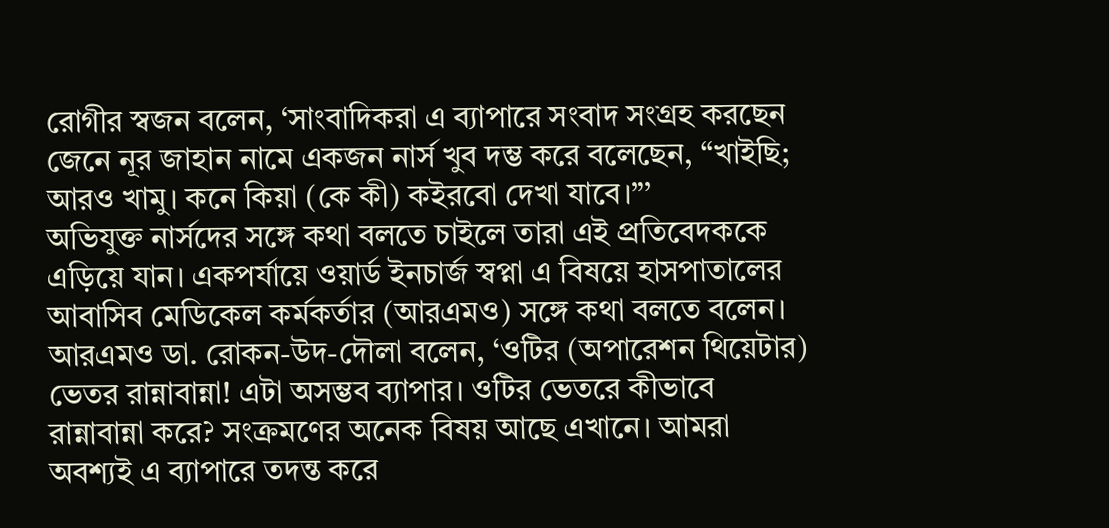রোগীর স্বজন বলেন, ‘সাংবাদিকরা এ ব্যাপারে সংবাদ সংগ্রহ করছেন জেনে নূর জাহান নামে একজন নার্স খুব দম্ভ করে বলেছেন, “খাইছি; আরও খামু। কনে কিয়া (কে কী) কইরবো দেখা যাবে।”’
অভিযুক্ত নার্সদের সঙ্গে কথা বলতে চাইলে তারা এই প্রতিবেদককে এড়িয়ে যান। একপর্যায়ে ওয়ার্ড ইনচার্জ স্বপ্না এ বিষয়ে হাসপাতালের আবাসিব মেডিকেল কর্মকর্তার (আরএমও) সঙ্গে কথা বলতে বলেন।
আরএমও ডা. রোকন-উদ-দৌলা বলেন, ‘ওটির (অপারেশন থিয়েটার) ভেতর রান্নাবান্না! এটা অসম্ভব ব্যাপার। ওটির ভেতরে কীভাবে রান্নাবান্না করে? সংক্রমণের অনেক বিষয় আছে এখানে। আমরা অবশ্যই এ ব্যাপারে তদন্ত করে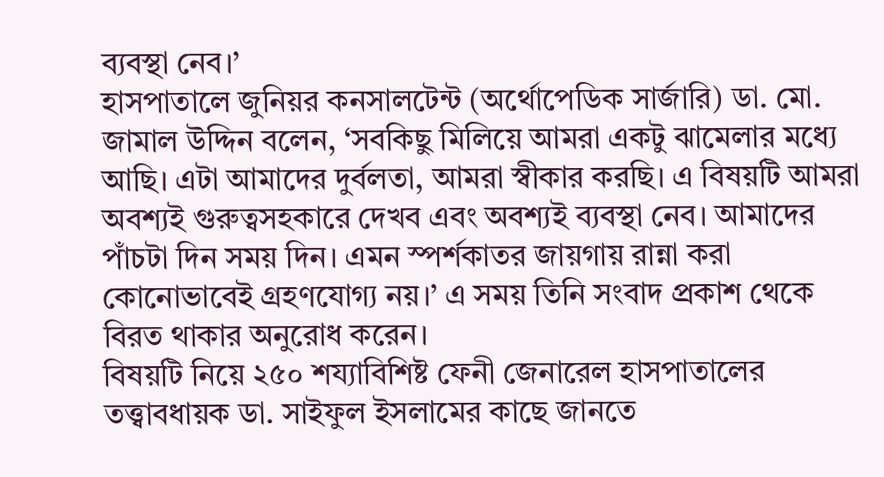ব্যবস্থা নেব।’
হাসপাতালে জুনিয়র কনসালটেন্ট (অর্থোপেডিক সার্জারি) ডা. মো. জামাল উদ্দিন বলেন, ‘সবকিছু মিলিয়ে আমরা একটু ঝামেলার মধ্যে আছি। এটা আমাদের দুর্বলতা, আমরা স্বীকার করছি। এ বিষয়টি আমরা অবশ্যই গুরুত্বসহকারে দেখব এবং অবশ্যই ব্যবস্থা নেব। আমাদের পাঁচটা দিন সময় দিন। এমন স্পর্শকাতর জায়গায় রান্না করা কোনোভাবেই গ্রহণযোগ্য নয়।’ এ সময় তিনি সংবাদ প্রকাশ থেকে বিরত থাকার অনুরোধ করেন।
বিষয়টি নিয়ে ২৫০ শয্যাবিশিষ্ট ফেনী জেনারেল হাসপাতালের তত্ত্বাবধায়ক ডা. সাইফুল ইসলামের কাছে জানতে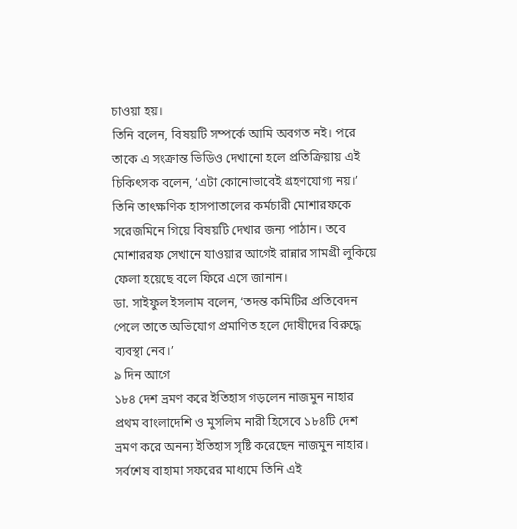চাওয়া হয়।
তিনি বলেন, বিষয়টি সম্পর্কে আমি অবগত নই। পরে তাকে এ সংক্রান্ত ভিডিও দেখানো হলে প্রতিক্রিয়ায় এই চিকিৎসক বলেন, ‘এটা কোনোভাবেই গ্রহণযোগ্য নয়।’
তিনি তাৎক্ষণিক হাসপাতালের কর্মচারী মোশারফকে সরেজমিনে গিয়ে বিষয়টি দেখার জন্য পাঠান। তবে মোশাররফ সেখানে যাওয়ার আগেই রান্নার সামগ্রী লুকিয়ে ফেলা হয়েছে বলে ফিরে এসে জানান।
ডা. সাইফুল ইসলাম বলেন, ‘তদন্ত কমিটির প্রতিবেদন পেলে তাতে অভিযোগ প্রমাণিত হলে দোষীদের বিরুদ্ধে ব্যবস্থা নেব।’
৯ দিন আগে
১৮৪ দেশ ভ্রমণ করে ইতিহাস গড়লেন নাজমুন নাহার
প্রথম বাংলাদেশি ও মুসলিম নারী হিসেবে ১৮৪টি দেশ ভ্রমণ করে অনন্য ইতিহাস সৃষ্টি করেছেন নাজমুন নাহার।
সর্বশেষ বাহামা সফরের মাধ্যমে তিনি এই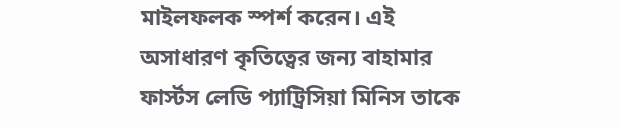মাইলফলক স্পর্শ করেন। এই অসাধারণ কৃতিত্বের জন্য বাহামার ফার্স্টস লেডি প্যাট্রিসিয়া মিনিস তাকে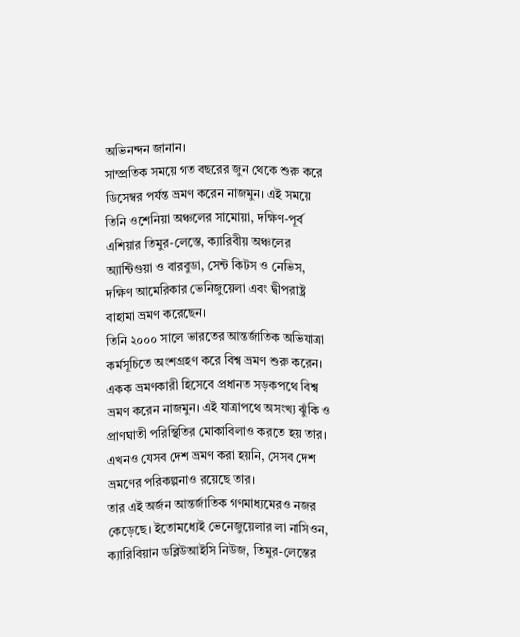অভিনন্দন জানান।
সাম্প্রতিক সময়ে গত বছরের জুন থেকে শুরু করে ডিসেম্বর পর্যন্ত ভ্রমণ করেন নাজমুন। এই সময়ে তিনি ওশেনিয়া অঞ্চলের সামোয়া, দক্ষিণ-পূর্ব এশিয়ার তিমুর-লেস্তে, ক্যারিবীয় অঞ্চলের অ্যান্টিগুয়া ও বারবুডা, সেন্ট কিটস ও নেভিস, দক্ষিণ আমেরিকার ভেনিজুয়েলা এবং দ্বীপরাষ্ট্র বাহামা ভ্রমণ করেছেন।
তিনি ২০০০ সালে ভারতের আন্তর্জাতিক অভিযাত্রা কর্মসূচিতে অংশগ্রহণ করে বিশ্ব ভ্রমণ শুরু করেন।
একক ভ্রমণকারী হিসেবে প্রধানত সড়কপথে বিশ্ব ভ্রমণ করেন নাজমুন। এই যাত্রাপথে অসংখ্য ঝুঁকি ও প্রাণঘাতী পরিস্থিতির মোকাবিলাও করতে হয় তার। এখনও যেসব দেশ ভ্রমণ করা হয়নি, সেসব দেশ ভ্রমণের পরিকল্পনাও রয়েছে তার।
তার এই অর্জন আন্তর্জাতিক গণমাধ্যমেরও নজর কেড়েছে। ইতোমধ্যেই ভেনেজুয়েলার লা নাসিওন, ক্যারিবিয়ান ডব্লিউআইসি নিউজ, তিমুর-লেস্তের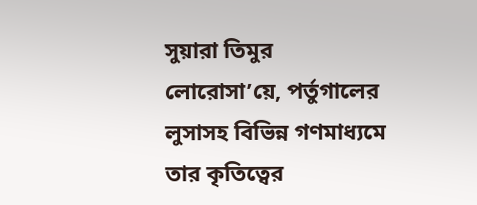সুয়ারা তিমুর লোরোসা’য়ে, পর্তুগালের লুসাসহ বিভিন্ন গণমাধ্যমে তার কৃতিত্বের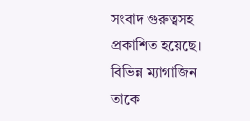সংবাদ গুরুত্বসহ প্রকাশিত হয়েছে। বিভিন্ন ম্যাগাজিন তাকে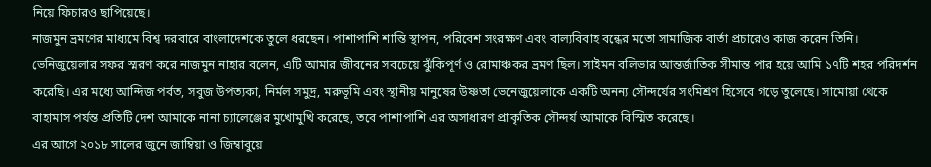নিয়ে ফিচারও ছাপিয়েছে।
নাজমুন ভ্রমণের মাধ্যমে বিশ্ব দরবারে বাংলাদেশকে তুলে ধরছেন। পাশাপাশি শান্তি স্থাপন, পরিবেশ সংরক্ষণ এবং বাল্যবিবাহ বন্ধের মতো সামাজিক বার্তা প্রচারেও কাজ করেন তিনি।
ভেনিজুয়েলার সফর স্মরণ করে নাজমুন নাহার বলেন, এটি আমার জীবনের সবচেয়ে ঝুঁকিপূর্ণ ও রোমাঞ্চকর ভ্রমণ ছিল। সাইমন বলিভার আন্তর্জাতিক সীমান্ত পার হয়ে আমি ১৭টি শহর পরিদর্শন করেছি। এর মধ্যে আন্দিজ পর্বত, সবুজ উপত্যকা, নির্মল সমুদ্র, মরুভূমি এবং স্থানীয় মানুষের উষ্ণতা ভেনেজুয়েলাকে একটি অনন্য সৌন্দর্যের সংমিশ্রণ হিসেবে গড়ে তুলেছে। সামোয়া থেকে বাহামাস পর্যন্ত প্রতিটি দেশ আমাকে নানা চ্যালেঞ্জের মুখোমুখি করেছে, তবে পাশাপাশি এর অসাধারণ প্রাকৃতিক সৌন্দর্য আমাকে বিস্মিত করেছে।
এর আগে ২০১৮ সালের জুনে জাম্বিয়া ও জিম্বাবুয়ে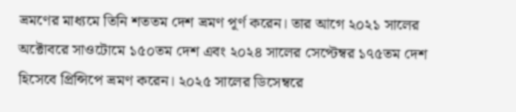ভ্রমণের মাধ্যমে তিনি শততম দেশ ভ্রমণ পূর্ণ করেন। তার আগে ২০২১ সালের অক্টোবরে সাওটোমে ১৫০তম দেশ এবং ২০২৪ সালের সেপ্টেম্বর ১৭৫তম দেশ হিসেবে প্রিন্সিপে ভ্রমণ করেন। ২০২৫ সালের ডিসেম্বরে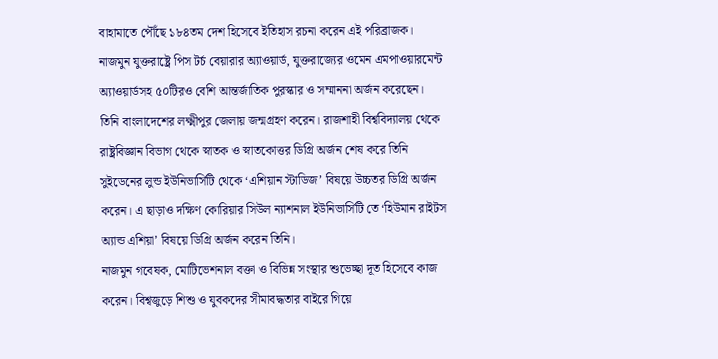বাহামাতে পৌঁছে ১৮৪তম দেশ হিসেবে ইতিহাস রচনা করেন এই পরিব্রাজক।
নাজমুন যুক্তরাষ্ট্রে পিস টর্চ বেয়ারার অ্যাওয়ার্ড, যুক্তরাজ্যের ওমেন এমপাওয়ারমেন্ট অ্যাওয়ার্ডসহ ৫০টিরও বেশি আন্তর্জাতিক পুরস্কার ও সম্মাননা অর্জন করেছেন।
তিনি বাংলাদেশের লক্ষ্মীপুর জেলায় জন্মগ্রহণ করেন। রাজশাহী বিশ্ববিদ্যালয় থেকে রাষ্ট্রবিজ্ঞান বিভাগ থেকে স্নাতক ও স্নাতকোত্তর ডিগ্রি অর্জন শেষ করে তিনি সুইডেনের লুন্ড ইউনিভার্সিটি থেকে ‘এশিয়ান স্টাডিজ’ বিষয়ে উচ্চতর ডিগ্রি অর্জন করেন। এ ছাড়াও দক্ষিণ কোরিয়ার সিউল ন্যাশনাল ইউনিভার্সিটি তে ‘হিউমান রাইটস অ্যান্ড এশিয়া’ বিষয়ে ডিগ্রি অর্জন করেন তিনি।
নাজমুন গবেষক, মোটিভেশনাল বক্তা ও বিভিন্ন সংস্থার শুভেচ্ছা দূত হিসেবে কাজ করেন। বিশ্বজুড়ে শিশু ও যুবকদের সীমাবদ্ধতার বাইরে গিয়ে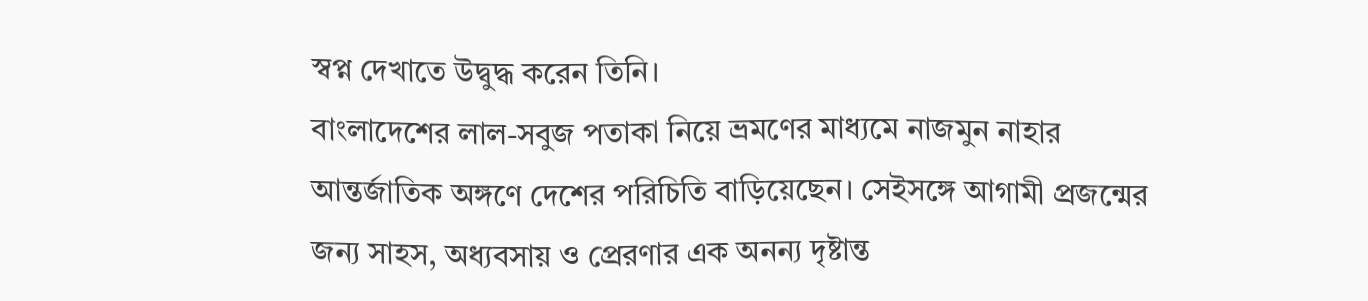স্বপ্ন দেখাতে উদ্বুদ্ধ করেন তিনি।
বাংলাদেশের লাল-সবুজ পতাকা নিয়ে ভ্রমণের মাধ্যমে নাজমুন নাহার আন্তর্জাতিক অঙ্গণে দেশের পরিচিতি বাড়িয়েছেন। সেইসঙ্গে আগামী প্রজন্মের জন্য সাহস, অধ্যবসায় ও প্রেরণার এক অনন্য দৃষ্টান্ত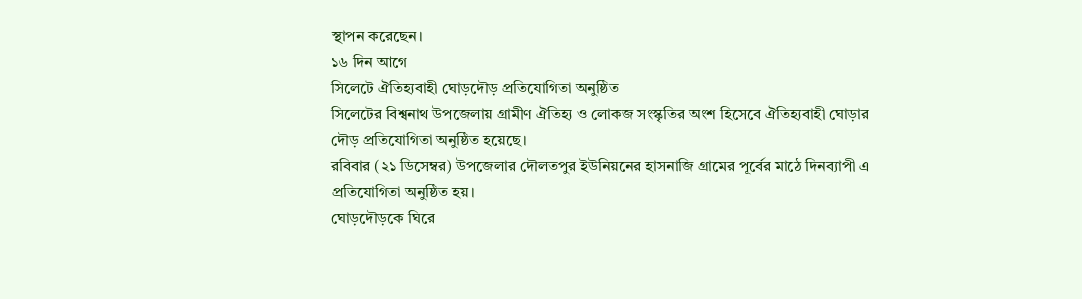স্থাপন করেছেন।
১৬ দিন আগে
সিলেটে ঐতিহ্যবাহী ঘোড়দৌড় প্রতিযোগিতা অনুষ্ঠিত
সিলেটের বিশ্বনাথ উপজেলায় গ্রামীণ ঐতিহ্য ও লোকজ সংস্কৃতির অংশ হিসেবে ঐতিহ্যবাহী ঘোড়ার দৌড় প্রতিযোগিতা অনুষ্ঠিত হয়েছে।
রবিবার (২১ ডিসেম্বর) উপজেলার দৌলতপুর ইউনিয়নের হাসনাজি গ্রামের পূর্বের মাঠে দিনব্যাপী এ প্রতিযোগিতা অনুষ্ঠিত হয়।
ঘোড়দৌড়কে ঘিরে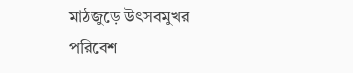মাঠজুড়ে উৎসবমুখর পরিবেশ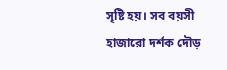সৃষ্টি হয়। সব বয়সী হাজারো দর্শক দৌড়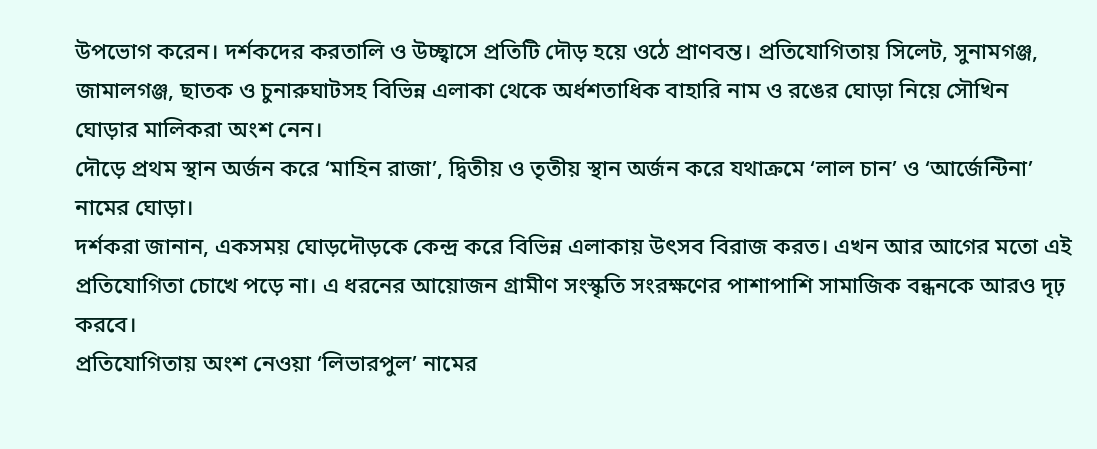উপভোগ করেন। দর্শকদের করতালি ও উচ্ছ্বাসে প্রতিটি দৌড় হয়ে ওঠে প্রাণবন্ত। প্রতিযোগিতায় সিলেট, সুনামগঞ্জ, জামালগঞ্জ, ছাতক ও চুনারুঘাটসহ বিভিন্ন এলাকা থেকে অর্ধশতাধিক বাহারি নাম ও রঙের ঘোড়া নিয়ে সৌখিন ঘোড়ার মালিকরা অংশ নেন।
দৌড়ে প্রথম স্থান অর্জন করে ‘মাহিন রাজা’, দ্বিতীয় ও তৃতীয় স্থান অর্জন করে যথাক্রমে ‘লাল চান’ ও ‘আর্জেন্টিনা’ নামের ঘোড়া।
দর্শকরা জানান, একসময় ঘোড়দৌড়কে কেন্দ্র করে বিভিন্ন এলাকায় উৎসব বিরাজ করত। এখন আর আগের মতো এই প্রতিযোগিতা চোখে পড়ে না। এ ধরনের আয়োজন গ্রামীণ সংস্কৃতি সংরক্ষণের পাশাপাশি সামাজিক বন্ধনকে আরও দৃঢ় করবে।
প্রতিযোগিতায় অংশ নেওয়া ‘লিভারপুল’ নামের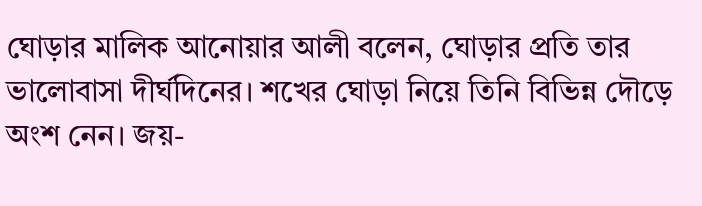ঘোড়ার মালিক আনোয়ার আলী বলেন, ঘোড়ার প্রতি তার ভালোবাসা দীর্ঘদিনের। শখের ঘোড়া নিয়ে তিনি বিভিন্ন দৌড়ে অংশ নেন। জয়-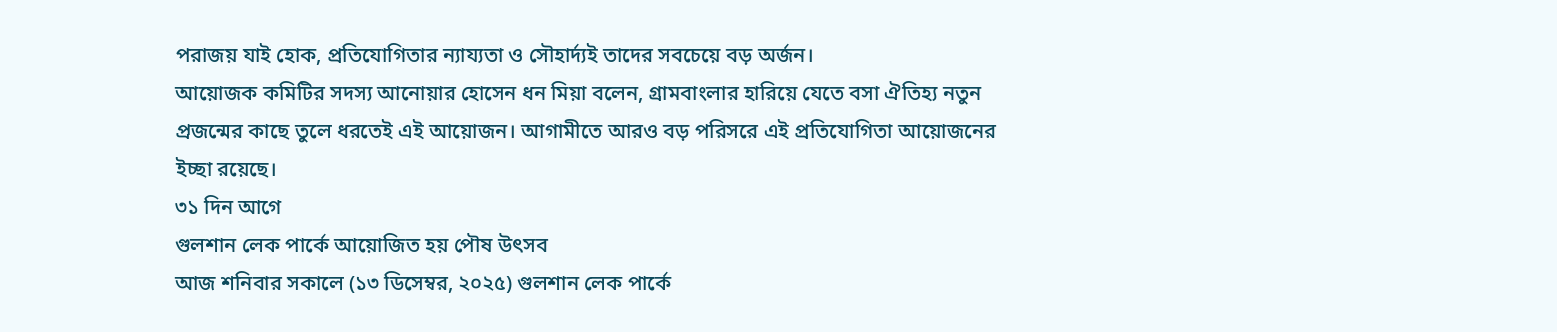পরাজয় যাই হোক, প্রতিযোগিতার ন্যায্যতা ও সৌহার্দ্যই তাদের সবচেয়ে বড় অর্জন।
আয়োজক কমিটির সদস্য আনোয়ার হোসেন ধন মিয়া বলেন, গ্রামবাংলার হারিয়ে যেতে বসা ঐতিহ্য নতুন প্রজন্মের কাছে তুলে ধরতেই এই আয়োজন। আগামীতে আরও বড় পরিসরে এই প্রতিযোগিতা আয়োজনের ইচ্ছা রয়েছে।
৩১ দিন আগে
গুলশান লেক পার্কে আয়োজিত হয় পৌষ উৎসব
আজ শনিবার সকালে (১৩ ডিসেম্বর, ২০২৫) গুলশান লেক পার্কে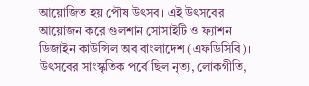আয়োজিত হয় পৌষ উৎসব। এই উৎসবের আয়োজন করে গুলশান সোসাইটি ও ফ্যাশন ডিজাইন কাউন্সিল অব বাংলাদেশ (এফডিসিবি)।
উৎসবের সাংস্কৃতিক পর্বে ছিল নৃত্য, লোকগীতি,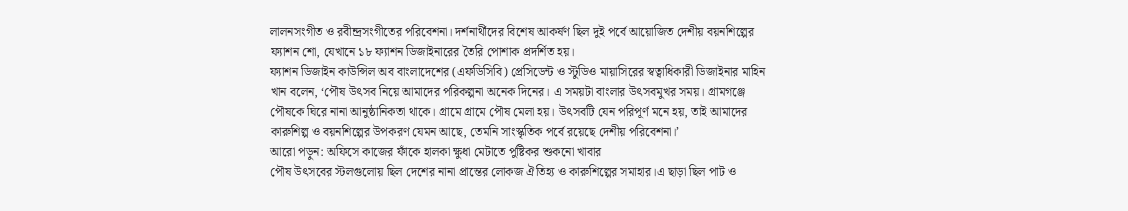লালনসংগীত ও রবীন্দ্রসংগীতের পরিবেশনা। দর্শনার্থীদের বিশেষ আকর্ষণ ছিল দুই পর্বে আয়োজিত দেশীয় বয়নশিল্পের ফ্যাশন শো, যেখানে ১৮ ফ্যাশন ডিজাইনারের তৈরি পোশাক প্রদর্শিত হয়।
ফ্যাশন ডিজাইন কাউন্সিল অব বাংলাদেশের (এফডিসিবি) প্রেসিডেন্ট ও স্টুডিও মায়াসিরের স্বত্বাধিকারী ডিজাইনার মাহিন খান বলেন, ‘পৌষ উৎসব নিয়ে আমাদের পরিকল্পনা অনেক দিনের। এ সময়টা বাংলার উৎসবমুখর সময়। গ্রামগঞ্জে পৌষকে ঘিরে নানা আনুষ্ঠানিকতা থাকে। গ্রামে গ্রামে পৌষ মেলা হয়। উৎসবটি যেন পরিপূর্ণ মনে হয়, তাই আমাদের কারুশিল্প ও বয়নশিল্পের উপকরণ যেমন আছে, তেমনি সাংস্কৃতিক পর্বে রয়েছে দেশীয় পরিবেশনা।’
আরো পড়ুন: অফিসে কাজের ফাঁকে হালকা ক্ষুধা মেটাতে পুষ্টিকর শুকনো খাবার
পৌষ উৎসবের স্টলগুলোয় ছিল দেশের নানা প্রান্তের লোকজ ঐতিহ্য ও কারুশিল্পের সমাহার।এ ছাড়া ছিল পাট ও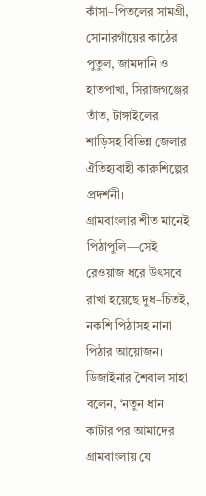কাঁসা–পিতলের সামগ্রী, সোনারগাঁয়ের কাঠের পুতুল, জামদানি ও হাতপাখা, সিরাজগঞ্জের তাঁত, টাঙ্গাইলের শাড়িসহ বিভিন্ন জেলার ঐতিহ্যবাহী কারুশিল্পের প্রদর্শনী।
গ্রামবাংলার শীত মানেই পিঠাপুলি—সেই রেওয়াজ ধরে উৎসবে রাখা হয়েছে দুধ–চিতই, নকশি পিঠাসহ নানা পিঠার আয়োজন।
ডিজাইনার শৈবাল সাহা বলেন, ‘নতুন ধান কাটার পর আমাদের গ্রামবাংলায় যে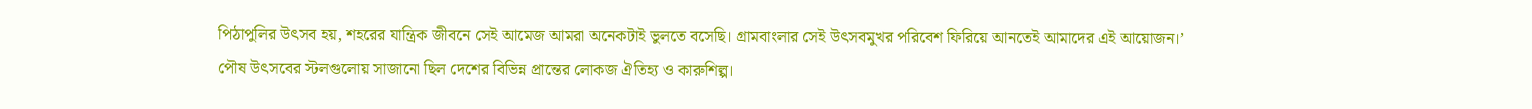পিঠাপুলির উৎসব হয়, শহরের যান্ত্রিক জীবনে সেই আমেজ আমরা অনেকটাই ভুলতে বসেছি। গ্রামবাংলার সেই উৎসবমুখর পরিবেশ ফিরিয়ে আনতেই আমাদের এই আয়োজন।’
পৌষ উৎসবের স্টলগুলোয় সাজানো ছিল দেশের বিভিন্ন প্রান্তের লোকজ ঐতিহ্য ও কারুশিল্প।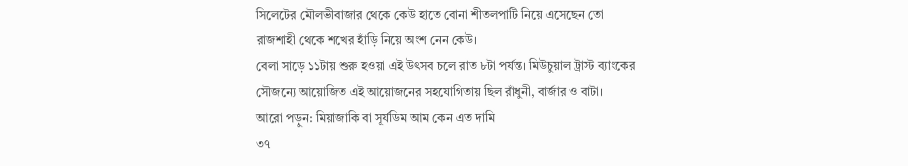সিলেটের মৌলভীবাজার থেকে কেউ হাতে বোনা শীতলপাটি নিয়ে এসেছেন তো রাজশাহী থেকে শখের হাঁড়ি নিয়ে অংশ নেন কেউ।
বেলা সাড়ে ১১টায় শুরু হওয়া এই উৎসব চলে রাত ৮টা পর্যন্ত। মিউচুয়াল ট্রাস্ট ব্যাংকের সৌজন্যে আয়োজিত এই আয়োজনের সহযোগিতায় ছিল রাঁধুনী, বার্জার ও বাটা।
আরো পড়ুন: মিয়াজাকি বা সূর্যডিম আম কেন এত দামি
৩৭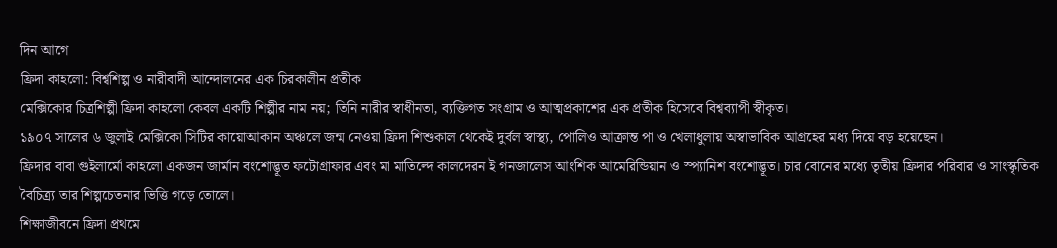দিন আগে
ফ্রিদা কাহলো: বিশ্বশিল্প ও নারীবাদী আন্দোলনের এক চিরকালীন প্রতীক
মেক্সিকোর চিত্রশিল্পী ফ্রিদা কাহলো কেবল একটি শিল্পীর নাম নয়; তিনি নারীর স্বাধীনতা, ব্যক্তিগত সংগ্রাম ও আত্মপ্রকাশের এক প্রতীক হিসেবে বিশ্বব্যাপী স্বীকৃত।
১৯০৭ সালের ৬ জুলাই মেক্সিকো সিটির কায়োআকান অঞ্চলে জন্ম নেওয়া ফ্রিদা শিশুকাল থেকেই দুর্বল স্বাস্থ্য, পোলিও আক্রান্ত পা ও খেলাধুলায় অস্বাভাবিক আগ্রহের মধ্য দিয়ে বড় হয়েছেন।
ফ্রিদার বাবা গুইলার্মো কাহলো একজন জার্মান বংশোদ্ভূত ফটোগ্রাফার এবং মা মাতিল্দে কালদেরন ই গনজালেস আংশিক আমেরিন্ডিয়ান ও স্প্যানিশ বংশোদ্ভূত। চার বোনের মধ্যে তৃতীয় ফ্রিদার পরিবার ও সাংস্কৃতিক বৈচিত্র্য তার শিল্পচেতনার ভিত্তি গড়ে তোলে।
শিক্ষাজীবনে ফ্রিদা প্রথমে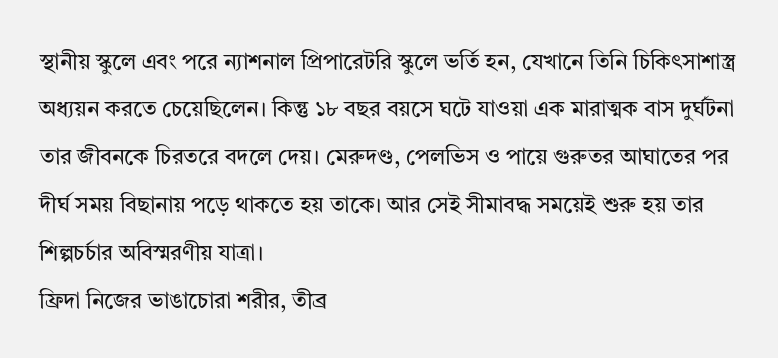স্থানীয় স্কুলে এবং পরে ন্যাশনাল প্রিপারেটরি স্কুলে ভর্তি হন, যেখানে তিনি চিকিৎসাশাস্ত্র অধ্যয়ন করতে চেয়েছিলেন। কিন্তু ১৮ বছর বয়সে ঘটে যাওয়া এক মারাত্মক বাস দুর্ঘটনা তার জীবনকে চিরতরে বদলে দেয়। মেরুদণ্ড, পেলভিস ও পায়ে গুরুতর আঘাতের পর দীর্ঘ সময় বিছানায় পড়ে থাকতে হয় তাকে। আর সেই সীমাবদ্ধ সময়েই শুরু হয় তার শিল্পচর্চার অবিস্মরণীয় যাত্রা।
ফ্রিদা নিজের ভাঙাচোরা শরীর, তীব্র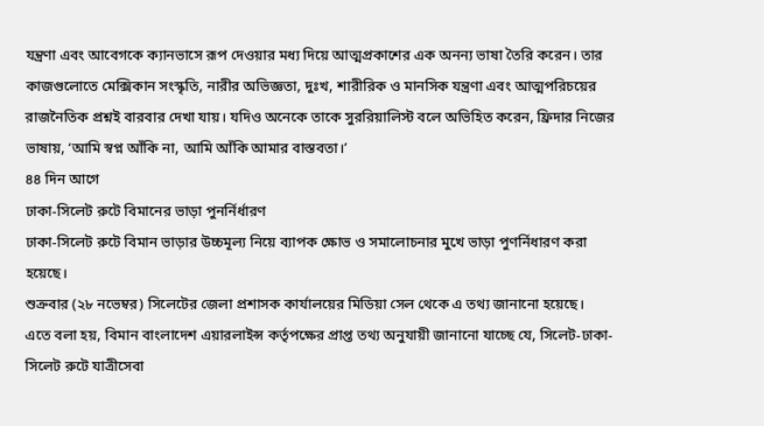যন্ত্রণা এবং আবেগকে ক্যানভাসে রূপ দেওয়ার মধ্য দিয়ে আত্মপ্রকাশের এক অনন্য ভাষা তৈরি করেন। তার কাজগুলোতে মেক্সিকান সংস্কৃতি, নারীর অভিজ্ঞতা, দুঃখ, শারীরিক ও মানসিক যন্ত্রণা এবং আত্মপরিচয়ের রাজনৈতিক প্রশ্নই বারবার দেখা যায়। যদিও অনেকে তাকে সুররিয়ালিস্ট বলে অভিহিত করেন, ফ্রিদার নিজের ভাষায়, ‘আমি স্বপ্ন আঁকি না, আমি আঁকি আমার বাস্তবতা।’
৪৪ দিন আগে
ঢাকা-সিলেট রুটে বিমানের ভাড়া পুনর্নির্ধারণ
ঢাকা-সিলেট রুটে বিমান ভাড়ার উচ্চমূল্য নিয়ে ব্যাপক ক্ষোভ ও সমালোচনার মুখে ভাড়া পুণর্নিধারণ করা হয়েছে।
শুক্রবার (২৮ নভেম্বর) সিলেটের জেলা প্রশাসক কার্যালয়ের মিডিয়া সেল থেকে এ তথ্য জানানো হয়েছে।
এতে বলা হয়, বিমান বাংলাদেশ এয়ারলাইন্স কর্তৃপক্ষের প্রাপ্ত তথ্য অনুযায়ী জানানো যাচ্ছে যে, সিলেট-ঢাকা-সিলেট রুটে যাত্রীসেবা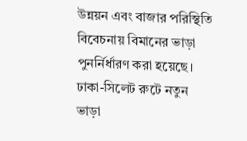উন্নয়ন এবং বাজার পরিস্থিতি বিবেচনায় বিমানের ভাড়া পুনর্নির্ধারণ করা হয়েছে।
ঢাকা-সিলেট রুটে নতুন ভাড়া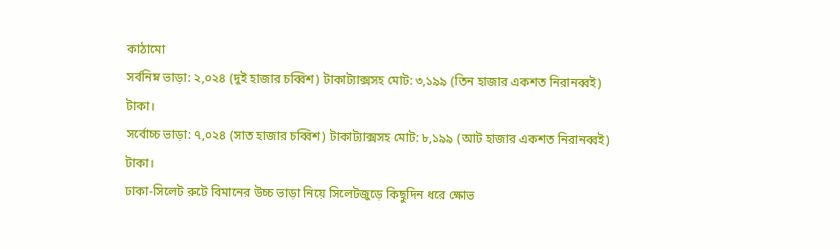কাঠামো
সর্বনিম্ন ভাড়া: ২,০২৪ (দুই হাজার চব্বিশ) টাকাট্যাক্সসহ মোট: ৩,১৯৯ (তিন হাজার একশত নিরানব্বই) টাকা।
সর্বোচ্চ ভাড়া: ৭,০২৪ (সাত হাজার চব্বিশ) টাকাট্যাক্সসহ মোট: ৮,১৯৯ (আট হাজার একশত নিরানব্বই) টাকা।
ঢাকা-সিলেট রুটে বিমানের উচ্চ ভাড়া নিয়ে সিলেটজুড়ে কিছুদিন ধরে ক্ষোভ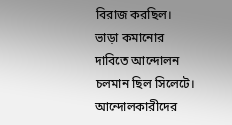বিরাজ করছিল। ভাড়া কমানোর দাবিতে আন্দোলন চলমান ছিল সিলেটে। আন্দোলকারীদের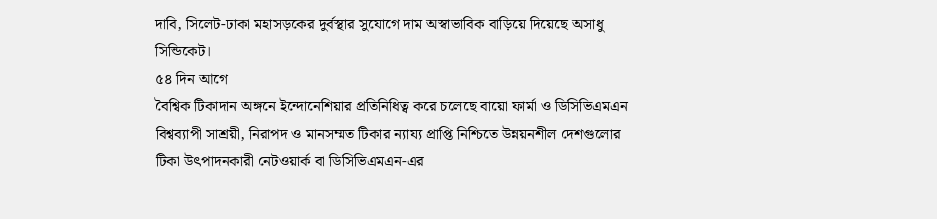দাবি, সিলেট-ঢাকা মহাসড়কের দুর্বস্থার সুযোগে দাম অস্বাভাবিক বাড়িয়ে দিয়েছে অসাধু সিন্ডিকেট।
৫৪ দিন আগে
বৈশ্বিক টিকাদান অঙ্গনে ইন্দোনেশিয়ার প্রতিনিধিত্ব করে চলেছে বায়ো ফার্মা ও ডিসিভিএমএন
বিশ্বব্যাপী সাশ্রয়ী, নিরাপদ ও মানসম্মত টিকার ন্যায্য প্রাপ্তি নিশ্চিতে উন্নয়নশীল দেশগুলোর টিকা উৎপাদনকারী নেটওয়ার্ক বা ডিসিভিএমএন-এর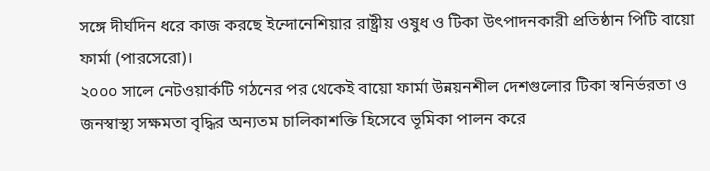সঙ্গে দীর্ঘদিন ধরে কাজ করছে ইন্দোনেশিয়ার রাষ্ট্রীয় ওষুধ ও টিকা উৎপাদনকারী প্রতিষ্ঠান পিটি বায়ো ফার্মা (পারসেরো)।
২০০০ সালে নেটওয়ার্কটি গঠনের পর থেকেই বায়ো ফার্মা উন্নয়নশীল দেশগুলোর টিকা স্বনির্ভরতা ও জনস্বাস্থ্য সক্ষমতা বৃদ্ধির অন্যতম চালিকাশক্তি হিসেবে ভূমিকা পালন করে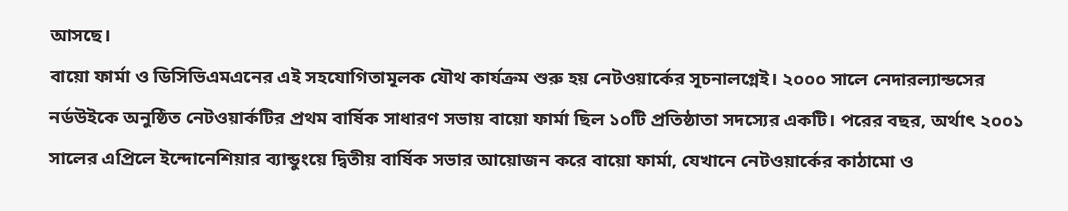আসছে।
বায়ো ফার্মা ও ডিসিভিএমএনের এই সহযোগিতামূলক যৌথ কার্যক্রম শুরু হয় নেটওয়ার্কের সূচনালগ্নেই। ২০০০ সালে নেদারল্যান্ডসের নর্ডউইকে অনুষ্ঠিত নেটওয়ার্কটির প্রথম বার্ষিক সাধারণ সভায় বায়ো ফার্মা ছিল ১০টি প্রতিষ্ঠাতা সদস্যের একটি। পরের বছর, অর্থাৎ ২০০১ সালের এপ্রিলে ইন্দোনেশিয়ার ব্যান্ডুংয়ে দ্বিতীয় বার্ষিক সভার আয়োজন করে বায়ো ফার্মা, যেখানে নেটওয়ার্কের কাঠামো ও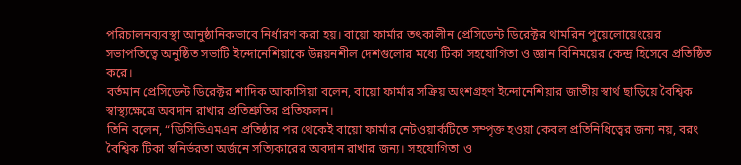পরিচালনব্যবস্থা আনুষ্ঠানিকভাবে নির্ধারণ করা হয়। বায়ো ফার্মার তৎকালীন প্রেসিডেন্ট ডিরেক্টর থামরিন পুয়েলোয়েংয়ের সভাপতিত্বে অনুষ্ঠিত সভাটি ইন্দোনেশিয়াকে উন্নয়নশীল দেশগুলোর মধ্যে টিকা সহযোগিতা ও জ্ঞান বিনিময়ের কেন্দ্র হিসেবে প্রতিষ্ঠিত করে।
বর্তমান প্রেসিডেন্ট ডিরেক্টর শাদিক আকাসিয়া বলেন, বায়ো ফার্মার সক্রিয় অংশগ্রহণ ইন্দোনেশিয়ার জাতীয় স্বার্থ ছাড়িয়ে বৈশ্বিক স্বাস্থ্যক্ষেত্রে অবদান রাখার প্রতিশ্রুতির প্রতিফলন।
তিনি বলেন, “ডিসিভিএমএন প্রতিষ্ঠার পর থেকেই বায়ো ফার্মার নেটওয়ার্কটিতে সম্পৃক্ত হওয়া কেবল প্রতিনিধিত্বের জন্য নয়, বরং বৈশ্বিক টিকা স্বনির্ভরতা অর্জনে সত্যিকারের অবদান রাখার জন্য। সহযোগিতা ও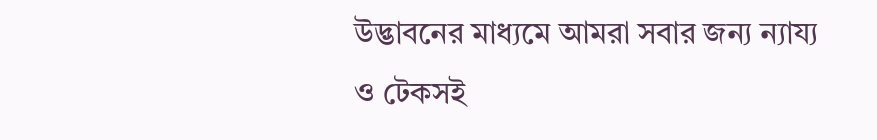উদ্ভাবনের মাধ্যমে আমরা সবার জন্য ন্যায্য ও টেকসই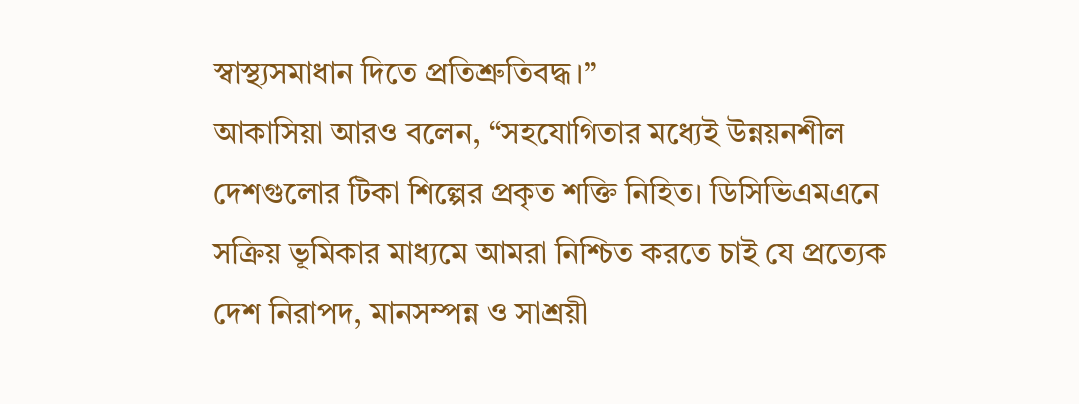স্বাস্থ্যসমাধান দিতে প্রতিশ্রুতিবদ্ধ।”
আকাসিয়া আরও বলেন, “সহযোগিতার মধ্যেই উন্নয়নশীল দেশগুলোর টিকা শিল্পের প্রকৃত শক্তি নিহিত। ডিসিভিএমএনে সক্রিয় ভূমিকার মাধ্যমে আমরা নিশ্চিত করতে চাই যে প্রত্যেক দেশ নিরাপদ, মানসম্পন্ন ও সাশ্রয়ী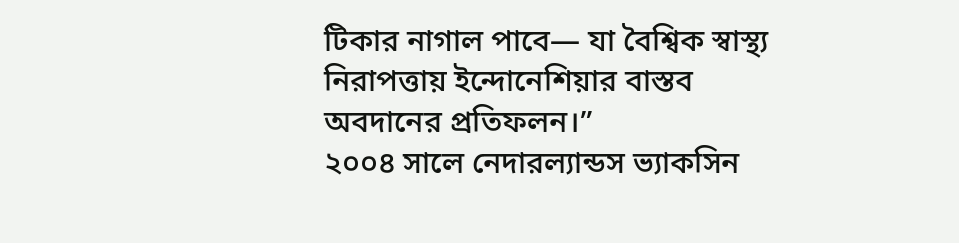টিকার নাগাল পাবে— যা বৈশ্বিক স্বাস্থ্য নিরাপত্তায় ইন্দোনেশিয়ার বাস্তব অবদানের প্রতিফলন।”
২০০৪ সালে নেদারল্যান্ডস ভ্যাকসিন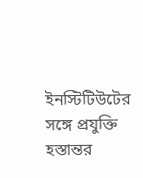ইনস্টিটিউটের সঙ্গে প্রযুক্তি হস্তান্তর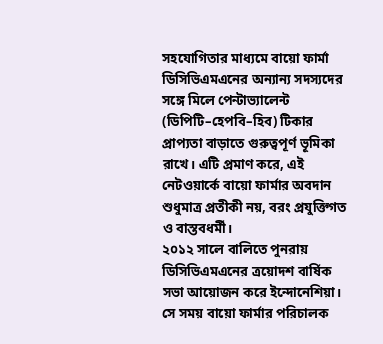সহযোগিতার মাধ্যমে বায়ো ফার্মা ডিসিভিএমএনের অন্যান্য সদস্যদের সঙ্গে মিলে পেন্টাভ্যালেন্ট (ডিপিটি–হেপবি–হিব) টিকার প্রাপ্যতা বাড়াতে গুরুত্বপূর্ণ ভূমিকা রাখে। এটি প্রমাণ করে, এই নেটওয়ার্কে বায়ো ফার্মার অবদান শুধুমাত্র প্রতীকী নয়, বরং প্রযুক্তিগত ও বাস্তবধর্মী।
২০১২ সালে বালিতে পুনরায় ডিসিভিএমএনের ত্রয়োদশ বার্ষিক সভা আয়োজন করে ইন্দোনেশিয়া। সে সময় বায়ো ফার্মার পরিচালক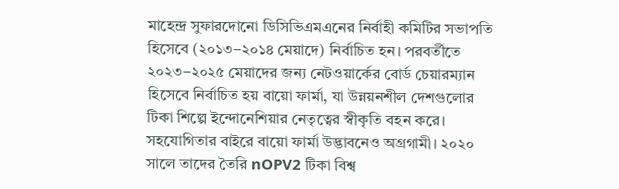মাহেন্দ্র সুফারদোনো ডিসিভিএমএনের নির্বাহী কমিটির সভাপতি হিসেবে (২০১৩–২০১৪ মেয়াদে) নির্বাচিত হন। পরবর্তীতে ২০২৩–২০২৫ মেয়াদের জন্য নেটওয়ার্কের বোর্ড চেয়ারম্যান হিসেবে নির্বাচিত হয় বায়ো ফার্মা, যা উন্নয়নশীল দেশগুলোর টিকা শিল্পে ইন্দোনেশিয়ার নেতৃত্বের স্বীকৃতি বহন করে।
সহযোগিতার বাইরে বায়ো ফার্মা উদ্ভাবনেও অগ্রগামী। ২০২০ সালে তাদের তৈরি nOPV2 টিকা বিশ্ব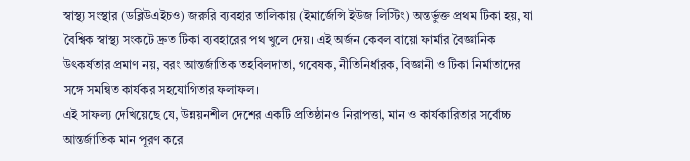স্বাস্থ্য সংস্থার (ডব্লিউএইচও) জরুরি ব্যবহার তালিকায় (ইমার্জেন্সি ইউজ লিস্টিং) অন্তর্ভুক্ত প্রথম টিকা হয়, যা বৈশ্বিক স্বাস্থ্য সংকটে দ্রুত টিকা ব্যবহারের পথ খুলে দেয়। এই অর্জন কেবল বায়ো ফার্মার বৈজ্ঞানিক উৎকর্ষতার প্রমাণ নয়, বরং আন্তর্জাতিক তহবিলদাতা, গবেষক, নীতিনির্ধারক, বিজ্ঞানী ও টিকা নির্মাতাদের সঙ্গে সমন্বিত কার্যকর সহযোগিতার ফলাফল।
এই সাফল্য দেখিয়েছে যে, উন্নয়নশীল দেশের একটি প্রতিষ্ঠানও নিরাপত্তা, মান ও কার্যকারিতার সর্বোচ্চ আন্তর্জাতিক মান পূরণ করে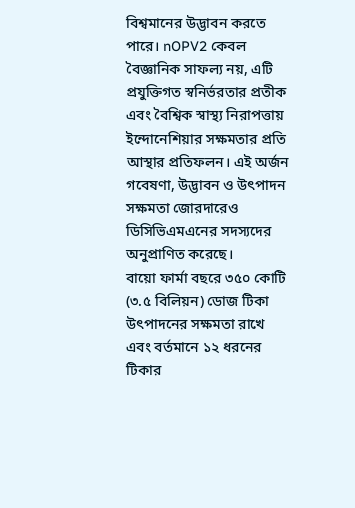বিশ্বমানের উদ্ভাবন করতে পারে। nOPV2 কেবল বৈজ্ঞানিক সাফল্য নয়, এটি প্রযুক্তিগত স্বনির্ভরতার প্রতীক এবং বৈশ্বিক স্বাস্থ্য নিরাপত্তায় ইন্দোনেশিয়ার সক্ষমতার প্রতি আস্থার প্রতিফলন। এই অর্জন গবেষণা, উদ্ভাবন ও উৎপাদন সক্ষমতা জোরদারেও ডিসিভিএমএনের সদস্যদের অনুপ্রাণিত করেছে।
বায়ো ফার্মা বছরে ৩৫০ কোটি (৩.৫ বিলিয়ন) ডোজ টিকা উৎপাদনের সক্ষমতা রাখে এবং বর্তমানে ১২ ধরনের টিকার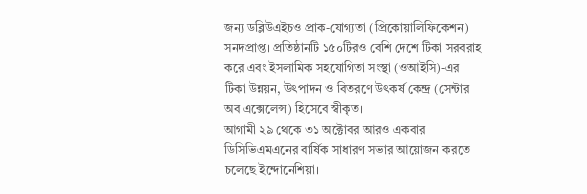জন্য ডব্লিউএইচও প্রাক-যোগ্যতা (প্রিকোয়ালিফিকেশন) সনদপ্রাপ্ত। প্রতিষ্ঠানটি ১৫০টিরও বেশি দেশে টিকা সরবরাহ করে এবং ইসলামিক সহযোগিতা সংস্থা (ওআইসি)-এর টিকা উন্নয়ন, উৎপাদন ও বিতরণে উৎকর্ষ কেন্দ্র (সেন্টার অব এক্সেলেন্স) হিসেবে স্বীকৃত।
আগামী ২৯ থেকে ৩১ অক্টোবর আরও একবার ডিসিভিএমএনের বার্ষিক সাধারণ সভার আয়োজন করতে চলেছে ইন্দোনেশিয়া।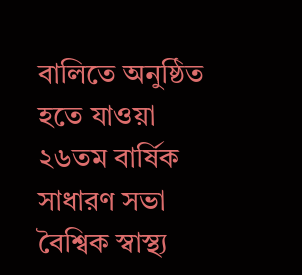বালিতে অনুষ্ঠিত হতে যাওয়া ২৬তম বার্ষিক সাধারণ সভা বৈশ্বিক স্বাস্থ্য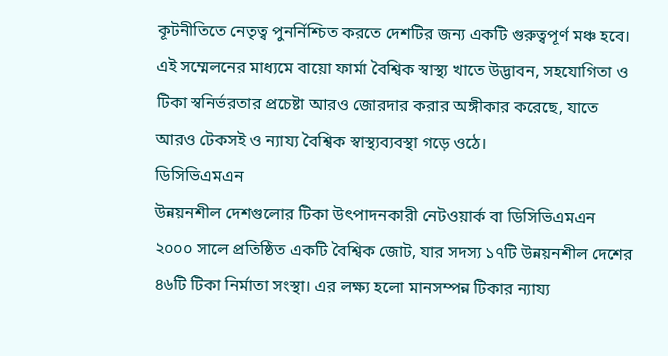কূটনীতিতে নেতৃত্ব পুনর্নিশ্চিত করতে দেশটির জন্য একটি গুরুত্বপূর্ণ মঞ্চ হবে। এই সম্মেলনের মাধ্যমে বায়ো ফার্মা বৈশ্বিক স্বাস্থ্য খাতে উদ্ভাবন, সহযোগিতা ও টিকা স্বনির্ভরতার প্রচেষ্টা আরও জোরদার করার অঙ্গীকার করেছে, যাতে আরও টেকসই ও ন্যায্য বৈশ্বিক স্বাস্থ্যব্যবস্থা গড়ে ওঠে।
ডিসিভিএমএন
উন্নয়নশীল দেশগুলোর টিকা উৎপাদনকারী নেটওয়ার্ক বা ডিসিভিএমএন ২০০০ সালে প্রতিষ্ঠিত একটি বৈশ্বিক জোট, যার সদস্য ১৭টি উন্নয়নশীল দেশের ৪৬টি টিকা নির্মাতা সংস্থা। এর লক্ষ্য হলো মানসম্পন্ন টিকার ন্যায্য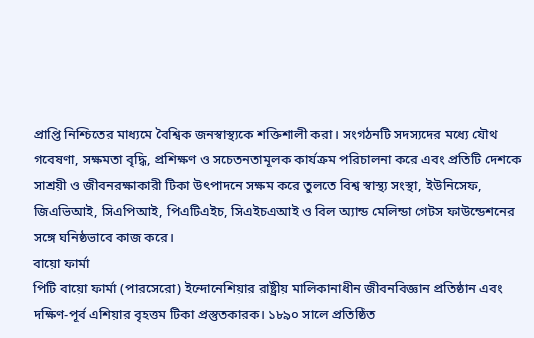প্রাপ্তি নিশ্চিতের মাধ্যমে বৈশ্বিক জনস্বাস্থ্যকে শক্তিশালী করা। সংগঠনটি সদস্যদের মধ্যে যৌথ গবেষণা, সক্ষমতা বৃদ্ধি, প্রশিক্ষণ ও সচেতনতামূলক কার্যক্রম পরিচালনা করে এবং প্রতিটি দেশকে সাশ্রয়ী ও জীবনরক্ষাকারী টিকা উৎপাদনে সক্ষম করে তুলতে বিশ্ব স্বাস্থ্য সংস্থা, ইউনিসেফ, জিএভিআই, সিএপিআই, পিএটিএইচ, সিএইচএআই ও বিল অ্যান্ড মেলিন্ডা গেটস ফাউন্ডেশনের সঙ্গে ঘনিষ্ঠভাবে কাজ করে।
বায়ো ফার্মা
পিটি বায়ো ফার্মা (পারসেরো) ইন্দোনেশিয়ার রাষ্ট্রীয় মালিকানাধীন জীবনবিজ্ঞান প্রতিষ্ঠান এবং দক্ষিণ-পূর্ব এশিয়ার বৃহত্তম টিকা প্রস্তুতকারক। ১৮৯০ সালে প্রতিষ্ঠিত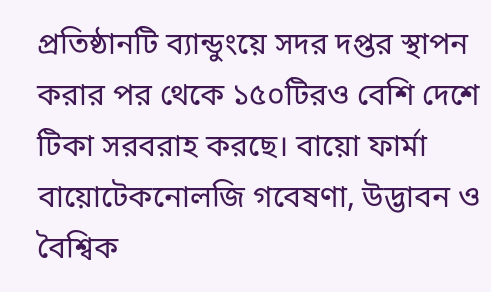প্রতিষ্ঠানটি ব্যান্ডুংয়ে সদর দপ্তর স্থাপন করার পর থেকে ১৫০টিরও বেশি দেশে টিকা সরবরাহ করছে। বায়ো ফার্মা বায়োটেকনোলজি গবেষণা, উদ্ভাবন ও বৈশ্বিক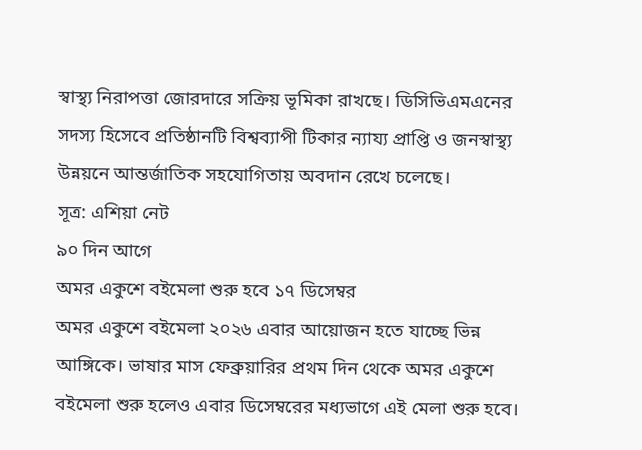স্বাস্থ্য নিরাপত্তা জোরদারে সক্রিয় ভূমিকা রাখছে। ডিসিভিএমএনের সদস্য হিসেবে প্রতিষ্ঠানটি বিশ্বব্যাপী টিকার ন্যায্য প্রাপ্তি ও জনস্বাস্থ্য উন্নয়নে আন্তর্জাতিক সহযোগিতায় অবদান রেখে চলেছে।
সূত্র: এশিয়া নেট
৯০ দিন আগে
অমর একুশে বইমেলা শুরু হবে ১৭ ডিসেম্বর
অমর একুশে বইমেলা ২০২৬ এবার আয়োজন হতে যাচ্ছে ভিন্ন আঙ্গিকে। ভাষার মাস ফেব্রুয়ারির প্রথম দিন থেকে অমর একুশে বইমেলা শুরু হলেও এবার ডিসেম্বরের মধ্যভাগে এই মেলা শুরু হবে।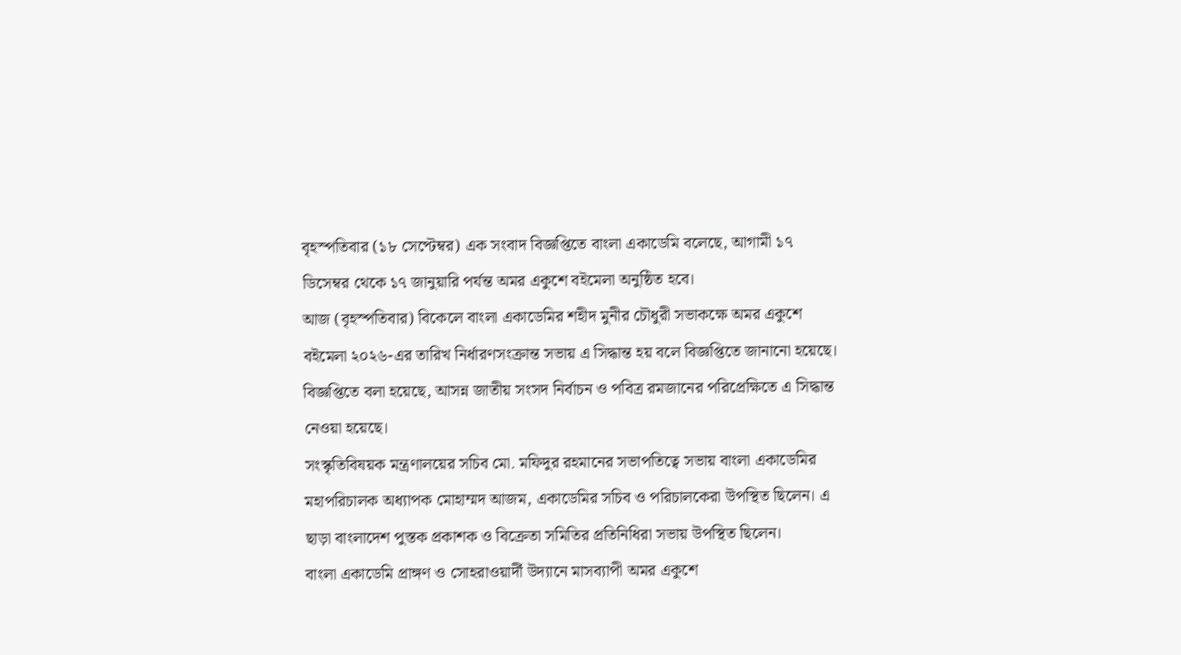বৃহস্পতিবার (১৮ সেপ্টেম্বর) এক সংবাদ বিজ্ঞপ্তিতে বাংলা একাডেমি বলেছে, আগামী ১৭ ডিসেম্বর থেকে ১৭ জানুয়ারি পর্যন্ত অমর একুশে বইমেলা অনুষ্ঠিত হবে।
আজ (বৃহস্পতিবার) বিকেলে বাংলা একাডেমির শহীদ মুনীর চৌধুরী সভাকক্ষে অমর একুশে বইমেলা ২০২৬-এর তারিখ নির্ধারণসংক্রান্ত সভায় এ সিদ্ধান্ত হয় বলে বিজ্ঞপ্তিতে জানানো হয়েছে।
বিজ্ঞপ্তিতে বলা হয়েছে, আসন্ন জাতীয় সংসদ নির্বাচন ও পবিত্র রমজানের পরিপ্রেক্ষিতে এ সিদ্ধান্ত নেওয়া হয়েছে।
সংস্কৃতিবিষয়ক মন্ত্রণালয়ের সচিব মো. মফিদুর রহমানের সভাপতিত্বে সভায় বাংলা একাডেমির মহাপরিচালক অধ্যাপক মোহাম্মদ আজম, একাডেমির সচিব ও পরিচালকেরা উপস্থিত ছিলেন। এ ছাড়া বাংলাদেশ পুস্তক প্রকাশক ও বিক্রেতা সমিতির প্রতিনিধিরা সভায় উপস্থিত ছিলেন।
বাংলা একাডেমি প্রাঙ্গণ ও সোহরাওয়ার্দী উদ্যানে মাসব্যাপী অমর একুশে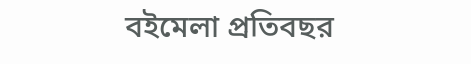বইমেলা প্রতিবছর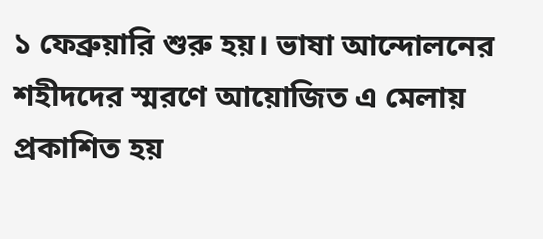১ ফেব্রুয়ারি শুরু হয়। ভাষা আন্দোলনের শহীদদের স্মরণে আয়োজিত এ মেলায় প্রকাশিত হয়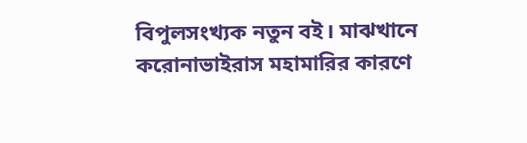বিপুলসংখ্যক নতুন বই। মাঝখানে করোনাভাইরাস মহামারির কারণে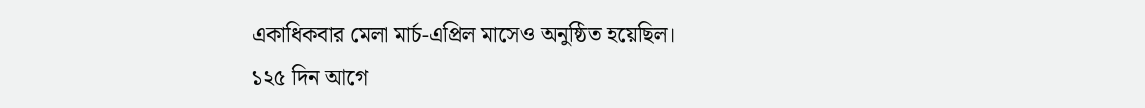একাধিকবার মেলা মার্চ-এপ্রিল মাসেও অনুষ্ঠিত হয়েছিল।
১২৫ দিন আগে